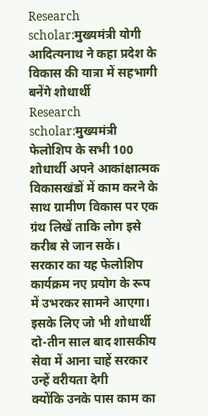Research scholar:मुख्यमंत्री योगी आदित्यनाथ ने कहा प्रदेश के विकास की यात्रा में सहभागी बनेंगे शोधार्थी
Research scholar:मुख्यमंत्री फेलोशिप के सभी 100 शोधार्थी अपने आकांक्षात्मक विकासखंडों में काम करने के
साथ ग्रामीण विकास पर एक ग्रंथ लिखें ताकि लोग इसे करीब से जान सकें।
सरकार का यह फेलोशिप कार्यक्रम नए प्रयोग के रूप में उभरकर सामने आएगा।
इसके लिए जो भी शोधार्थी दो-तीन साल बाद शासकीय सेवा में आना चाहें सरकार उन्हें वरीयता देगी
क्योंकि उनके पास काम का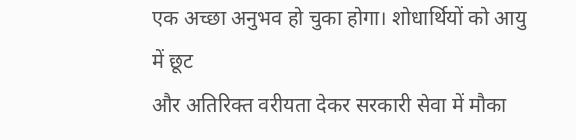एक अच्छा अनुभव हो चुका होगा। शोधार्थियों को आयु में छूट
और अतिरिक्त वरीयता देकर सरकारी सेवा में मौका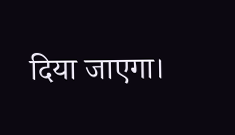दिया जाएगा।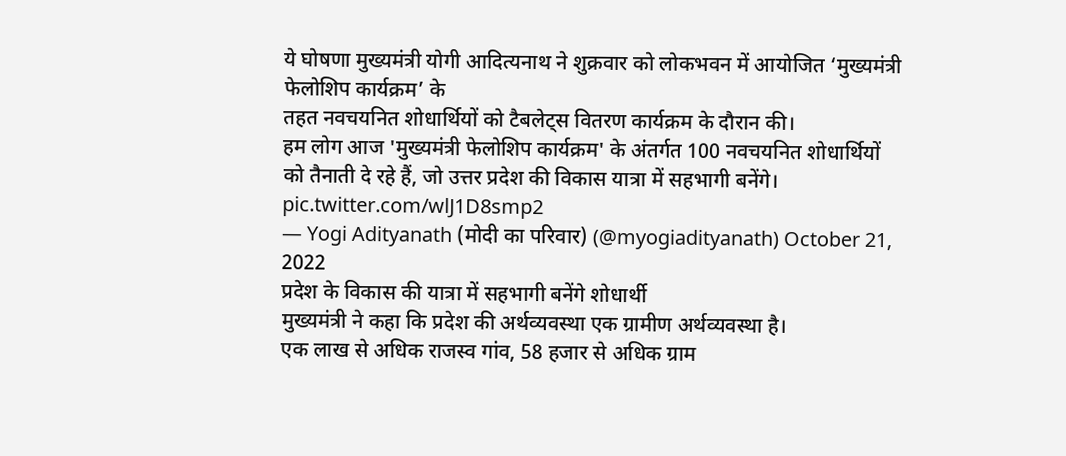ये घोषणा मुख्यमंत्री योगी आदित्यनाथ ने शुक्रवार को लोकभवन में आयोजित ‘मुख्यमंत्री फेलोशिप कार्यक्रम’ के
तहत नवचयनित शोधार्थियों को टैबलेट्स वितरण कार्यक्रम के दौरान की।
हम लोग आज 'मुख्यमंत्री फेलोशिप कार्यक्रम' के अंतर्गत 100 नवचयनित शोधार्थियों को तैनाती दे रहे हैं, जो उत्तर प्रदेश की विकास यात्रा में सहभागी बनेंगे। pic.twitter.com/wlJ1D8smp2
— Yogi Adityanath (मोदी का परिवार) (@myogiadityanath) October 21, 2022
प्रदेश के विकास की यात्रा में सहभागी बनेंगे शोधार्थी
मुख्यमंत्री ने कहा कि प्रदेश की अर्थव्यवस्था एक ग्रामीण अर्थव्यवस्था है।
एक लाख से अधिक राजस्व गांव, 58 हजार से अधिक ग्राम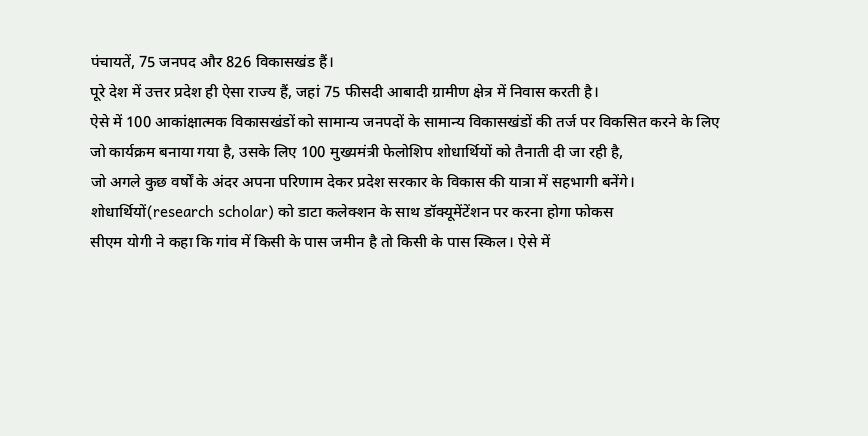पंचायतें, 75 जनपद और 826 विकासखंड हैं।
पूरे देश में उत्तर प्रदेश ही ऐसा राज्य हैं, जहां 75 फीसदी आबादी ग्रामीण क्षेत्र में निवास करती है।
ऐसे में 100 आकांक्षात्मक विकासखंडों को सामान्य जनपदों के सामान्य विकासखंडों की तर्ज पर विकसित करने के लिए
जो कार्यक्रम बनाया गया है, उसके लिए 100 मुख्यमंत्री फेलोशिप शोधार्थियों को तैनाती दी जा रही है,
जो अगले कुछ वर्षों के अंदर अपना परिणाम देकर प्रदेश सरकार के विकास की यात्रा में सहभागी बनेंगे।
शोधार्थियों(research scholar) को डाटा कलेक्शन के साथ डॉक्यूमेंटेंशन पर करना होगा फोकस
सीएम योगी ने कहा कि गांव में किसी के पास जमीन है तो किसी के पास स्किल। ऐसे में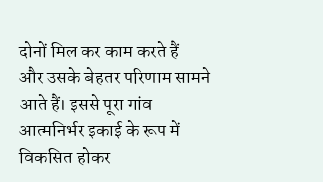दोनों मिल कर काम करते हैं
और उसके बेहतर परिणाम सामने आते हैं। इससे पूरा गांव आत्मनिर्भर इकाई के रूप में विकसित होकर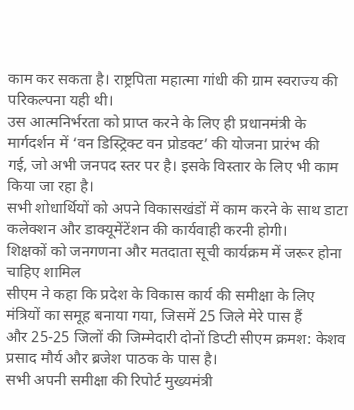काम कर सकता है। राष्ट्रपिता महात्मा गांधी की ग्राम स्वराज्य की परिकल्पना यही थी।
उस आत्मनिर्भरता को प्राप्त करने के लिए ही प्रधानमंत्री के मार्गदर्शन में ‘वन डिस्ट्रिक्ट वन प्रोडक्ट’ की योजना प्रारंभ की
गई, जो अभी जनपद स्तर पर है। इसके विस्तार के लिए भी काम किया जा रहा है।
सभी शोधार्थियों को अपने विकासखंडों में काम करने के साथ डाटा कलेक्शन और डाक्यूमेंटेंशन की कार्यवाही करनी होगी।
शिक्षकों को जनगणना और मतदाता सूची कार्यक्रम में जरूर होना चाहिए शामिल
सीएम ने कहा कि प्रदेश के विकास कार्य की समीक्षा के लिए मंत्रियों का समूह बनाया गया, जिसमें 25 जिले मेरे पास हैं
और 25-25 जिलों की जिम्मेदारी दोनों डिप्टी सीएम क्रमश: केशव प्रसाद मौर्य और ब्रजेश पाठक के पास है।
सभी अपनी समीक्षा की रिपोर्ट मुख्यमंत्री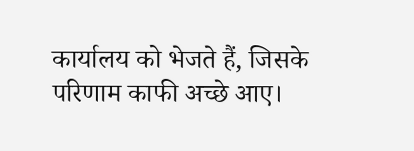कार्यालय को भेजते हैं, जिसके परिणाम काफी अच्छे आए।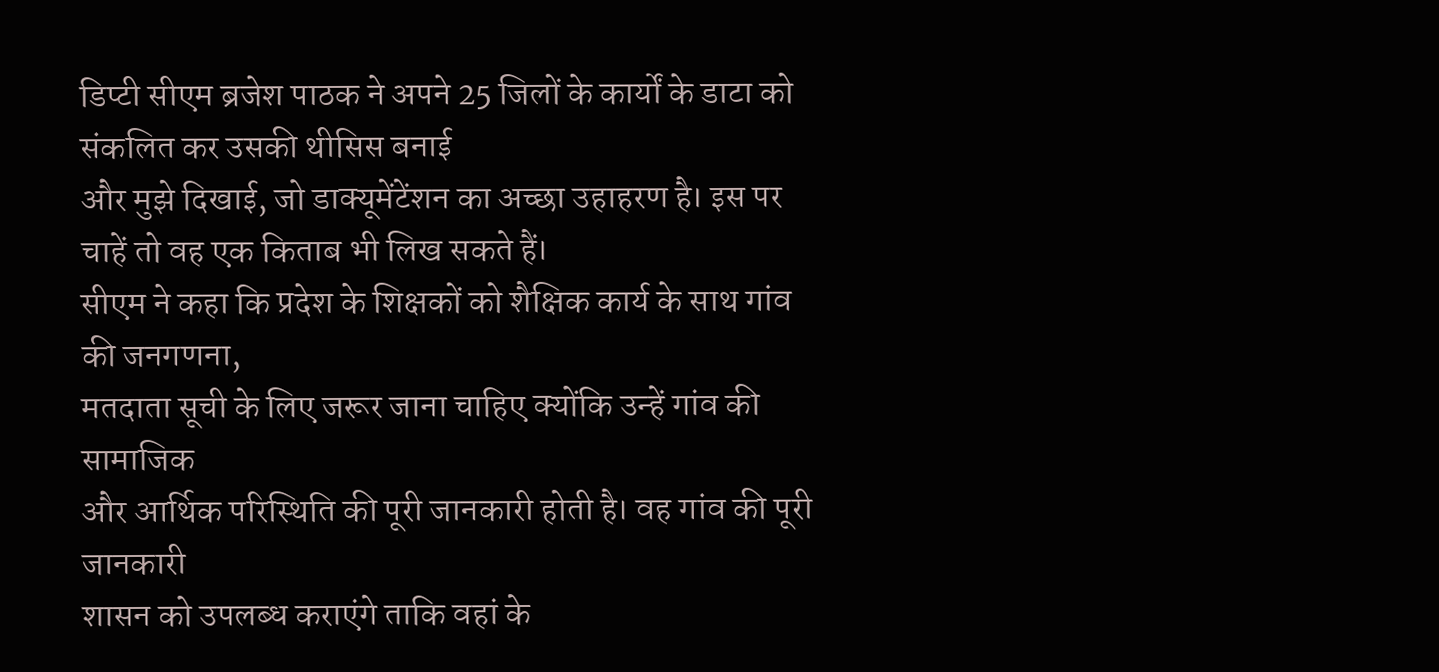डिप्टी सीएम ब्रजेश पाठक ने अपने 25 जिलों के कार्यों के डाटा को संकलित कर उसकी थीसिस बनाई
और मुझे दिखाई, जो डाक्यूमेंटेंशन का अच्छा उहाहरण है। इस पर चाहें तो वह एक किताब भी लिख सकते हैं।
सीएम ने कहा कि प्रदेश के शिक्षकों को शैक्षिक कार्य के साथ गांव की जनगणना,
मतदाता सूची के लिए जरूर जाना चाहिए क्योंकि उन्हें गांव की सामाजिक
और आर्थिक परिस्थिति की पूरी जानकारी होती है। वह गांव की पूरी जानकारी
शासन को उपलब्ध कराएंगे ताकि वहां के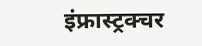इंफ्रास्ट्रक्चर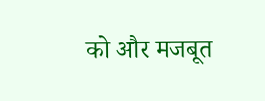को और मजबूत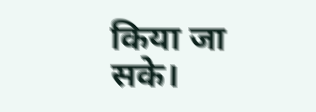किया जा सके।